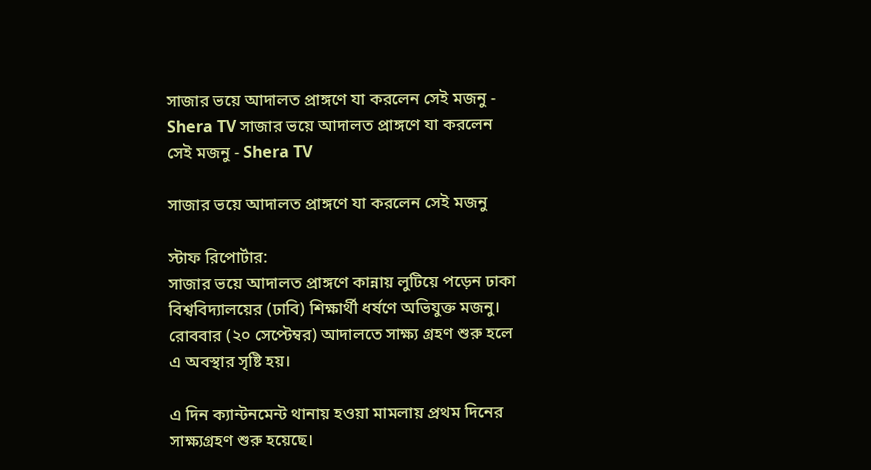সাজার ভয়ে আদালত প্রাঙ্গণে যা করলেন সেই মজনু - Shera TV সাজার ভয়ে আদালত প্রাঙ্গণে যা করলেন সেই মজনু - Shera TV

সাজার ভয়ে আদালত প্রাঙ্গণে যা করলেন সেই মজনু

স্টাফ রিপোর্টার:
সাজার ভয়ে আদালত প্রাঙ্গণে কান্নায় লুটিয়ে পড়েন ঢাকা বিশ্ববিদ্যালয়ের (ঢাবি) শিক্ষার্থী ধর্ষণে অভিযুক্ত মজনু। রোববার (২০ সেপ্টেম্বর) আদালতে সাক্ষ্য গ্রহণ শুরু হলে এ অবস্থার সৃষ্টি হয়।

এ দিন ক্যান্টনমেন্ট থানায় হওয়া মামলায় প্রথম দিনের সাক্ষ্যগ্রহণ শুরু হয়েছে।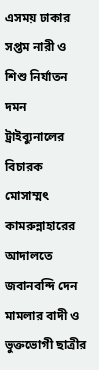এসময় ঢাকার সপ্তম নারী ও শিশু নির্যাতন দমন ট্রাইব‌্যুনা‌লের বিচারক মোসাম্মৎ কামরুন্নাহারের আদালতে জবানবন্দি দেন মামলার বাদী ও ভুক্তভোগী ছাত্রীর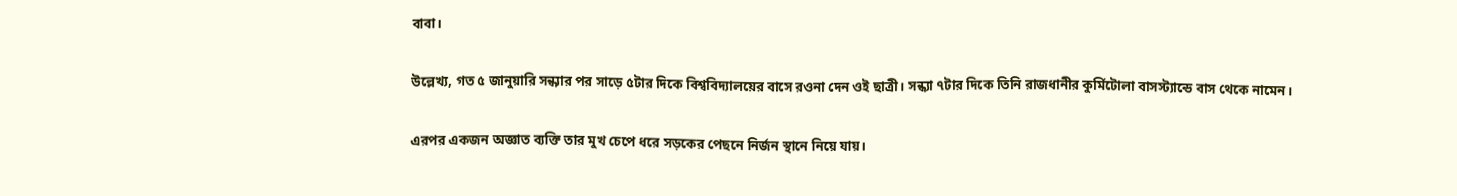বাবা।

উল্লেখ্য, গত ৫ জানুয়ারি সন্ধ্যার পর সাড়ে ৫টার দিকে বিশ্ববিদ্যালয়ের বাসে রওনা দেন ওই ছাত্রী। সন্ধ্যা ৭টার দিকে তিনি রাজধানীর কুর্মিটোলা বাসস্ট্যান্ডে বাস থেকে নামেন।

এরপর একজন অজ্ঞাত ব্যক্তি তার মুখ চেপে ধরে সড়কের পেছনে নির্জন স্থানে নিয়ে যায়।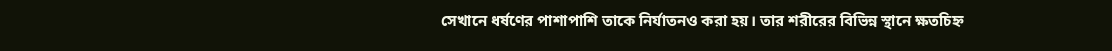সেখানে ধর্ষণের পাশাপাশি তাকে নির্যাতনও করা হয়। তার শরীরের বিভিন্ন স্থানে ক্ষতচিহ্ন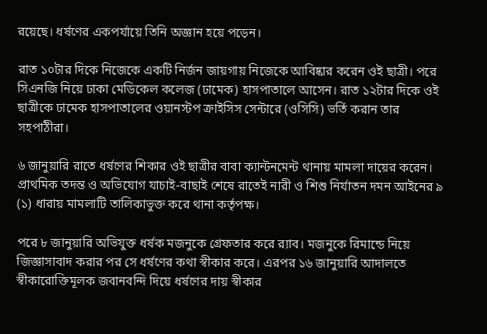রয়েছে। ধর্ষণের একপর্যায়ে তিনি অজ্ঞান হয়ে পড়েন।

রাত ১০টার দিকে নিজেকে একটি নির্জন জায়গায় নিজেকে আবিষ্কার করেন ওই ছাত্রী। পরে সিএনজি নিয়ে ঢাকা মেডিকেল কলেজ (ঢামেক) হাসপাতালে আসেন। রাত ১২টার দিকে ওই ছাত্রীকে ঢামেক হাসপাতালের ওয়ানস্টপ ক্রাইসিস সেন্টারে (ওসিসি) ভর্তি করান তার সহপাঠীরা।

৬ জানুয়ারি রাতে ধর্ষণের শিকার ওই ছাত্রীর বাবা ক্যান্টনমেন্ট থানায় মামলা দায়ের করেন। প্রাথমিক তদন্ত ও অভিযোগ যাচাই-বাছাই শেষে রাতেই নারী ও শিশু নির্যাতন দমন আইনের ৯ (১) ধারায় মামলাটি তালিকাভুক্ত করে থানা কর্তৃপক্ষ।

পরে ৮ জানুয়ারি অভিযুক্ত ধর্ষক মজনুকে গ্রেফতার করে র‌্যাব। মজনুকে রিমান্ডে নিয়ে জিজ্ঞাসাবাদ করার পর সে ধর্ষণের কথা স্বীকার করে। এরপর ১৬ জানুয়ারি আদালতে স্বীকারোক্তিমূলক জবানবন্দি দিয়ে ধর্ষণের দায় স্বীকার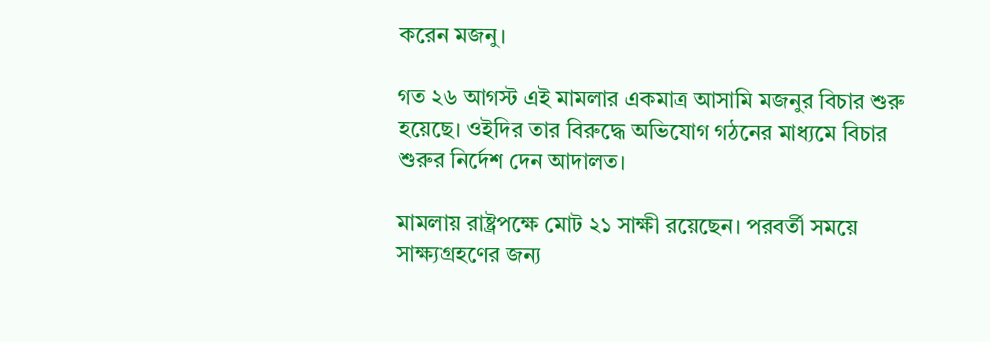করেন মজনু।

গত ২৬ আগস্ট এই মামলার একমাত্র আসা‌মি মজনুর বিচার শুরু হয়েছে। ওইদির তার বিরুদ্ধে অভিযোগ গঠনের মাধ্যমে বিচার শুরুর নির্দেশ দেন আদালত।

মামলায় রাষ্ট্রপক্ষে মোট ২১ সাক্ষী রয়েছেন। পরবর্তী সময়ে সাক্ষ্যগ্রহণের জন্য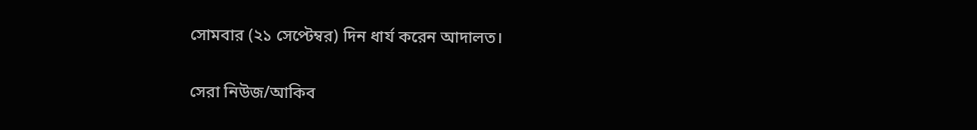সোমবার (২১ সেপ্টেম্বর) দিন ধার্য করেন আদালত।

সেরা নিউজ/আকিব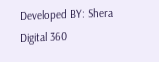Developed BY: Shera Digital 360